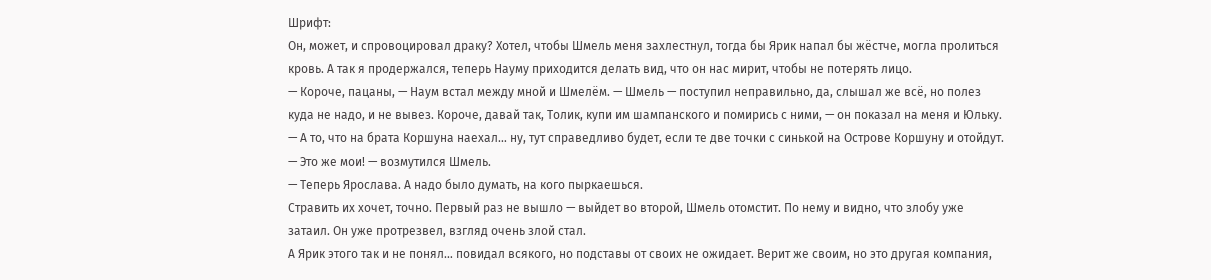Шрифт:
Он, может, и спровоцировал драку? Хотел, чтобы Шмель меня захлестнул, тогда бы Ярик напал бы жёстче, могла пролиться кровь. А так я продержался, теперь Науму приходится делать вид, что он нас мирит, чтобы не потерять лицо.
— Короче, пацаны, — Наум встал между мной и Шмелём. — Шмель — поступил неправильно, да, слышал же всё, но полез куда не надо, и не вывез. Короче, давай так, Толик, купи им шампанского и помирись с ними, — он показал на меня и Юльку. — А то, что на брата Коршуна наехал… ну, тут справедливо будет, если те две точки с синькой на Острове Коршуну и отойдут.
— Это же мои! — возмутился Шмель.
— Теперь Ярослава. А надо было думать, на кого пыркаешься.
Стравить их хочет, точно. Первый раз не вышло — выйдет во второй, Шмель отомстит. По нему и видно, что злобу уже затаил. Он уже протрезвел, взгляд очень злой стал.
А Ярик этого так и не понял… повидал всякого, но подставы от своих не ожидает. Верит же своим, но это другая компания,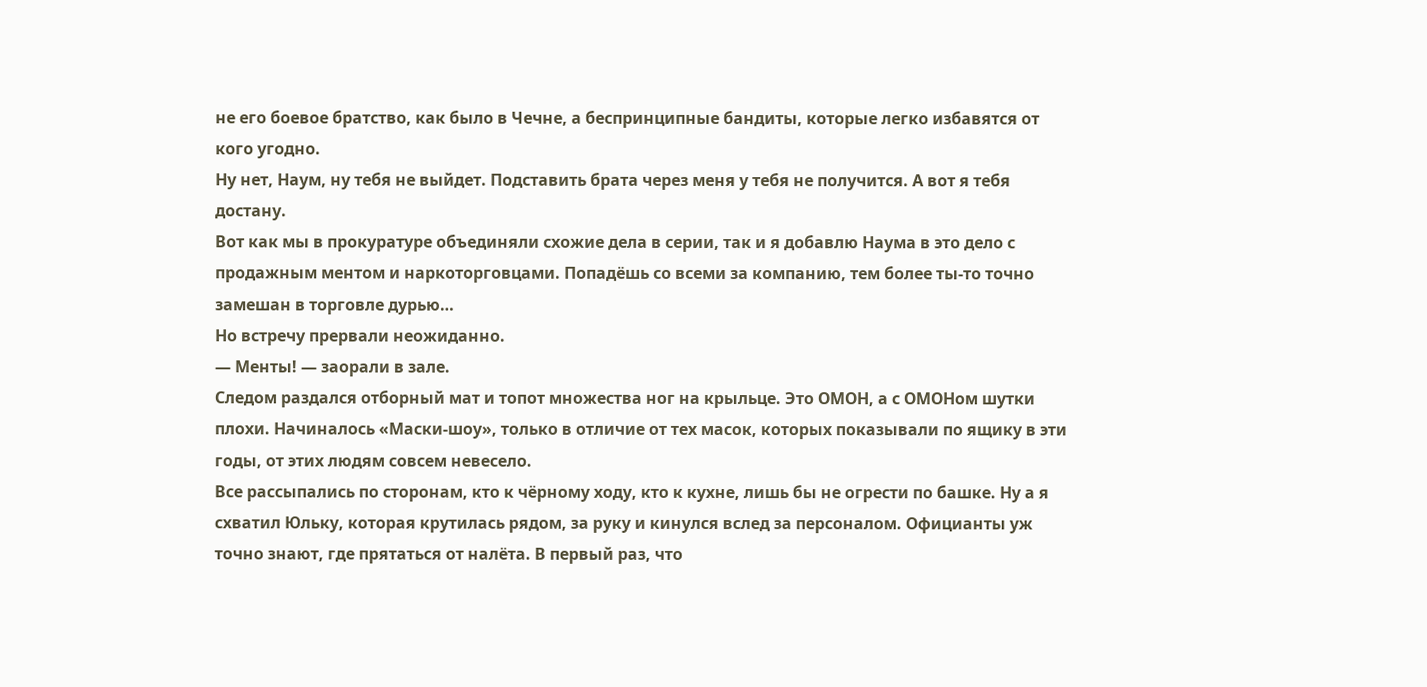не его боевое братство, как было в Чечне, а беспринципные бандиты, которые легко избавятся от кого угодно.
Ну нет, Наум, ну тебя не выйдет. Подставить брата через меня у тебя не получится. А вот я тебя достану.
Вот как мы в прокуратуре объединяли схожие дела в серии, так и я добавлю Наума в это дело с продажным ментом и наркоторговцами. Попадёшь со всеми за компанию, тем более ты-то точно замешан в торговле дурью…
Но встречу прервали неожиданно.
— Менты! — заорали в зале.
Следом раздался отборный мат и топот множества ног на крыльце. Это ОМОН, а с ОМОНом шутки плохи. Начиналось «Маски-шоу», только в отличие от тех масок, которых показывали по ящику в эти годы, от этих людям совсем невесело.
Все рассыпались по сторонам, кто к чёрному ходу, кто к кухне, лишь бы не огрести по башке. Ну а я схватил Юльку, которая крутилась рядом, за руку и кинулся вслед за персоналом. Официанты уж точно знают, где прятаться от налёта. В первый раз, что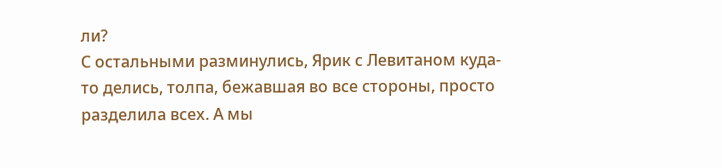ли?
С остальными разминулись, Ярик с Левитаном куда-то делись, толпа, бежавшая во все стороны, просто разделила всех. А мы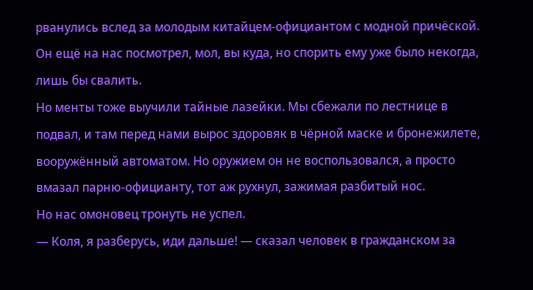рванулись вслед за молодым китайцем-официантом с модной причёской. Он ещё на нас посмотрел, мол, вы куда, но спорить ему уже было некогда, лишь бы свалить.
Но менты тоже выучили тайные лазейки. Мы сбежали по лестнице в подвал, и там перед нами вырос здоровяк в чёрной маске и бронежилете, вооружённый автоматом. Но оружием он не воспользовался, а просто вмазал парню-официанту, тот аж рухнул, зажимая разбитый нос.
Но нас омоновец тронуть не успел.
— Коля, я разберусь, иди дальше! — сказал человек в гражданском за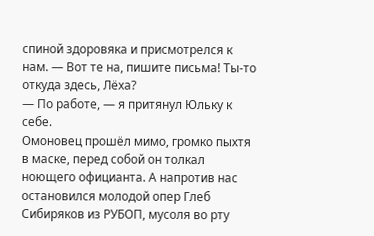спиной здоровяка и присмотрелся к нам. — Вот те на, пишите письма! Ты-то откуда здесь, Лёха?
— По работе, — я притянул Юльку к себе.
Омоновец прошёл мимо, громко пыхтя в маске, перед собой он толкал ноющего официанта. А напротив нас остановился молодой опер Глеб Сибиряков из РУБОП, мусоля во рту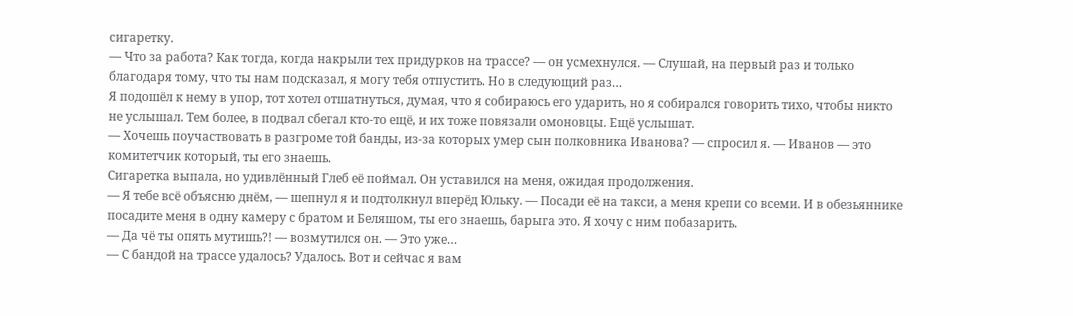сигаретку.
— Что за работа? Как тогда, когда накрыли тех придурков на трассе? — он усмехнулся. — Слушай, на первый раз и только благодаря тому, что ты нам подсказал, я могу тебя отпустить. Но в следующий раз…
Я подошёл к нему в упор, тот хотел отшатнуться, думая, что я собираюсь его ударить, но я собирался говорить тихо, чтобы никто не услышал. Тем более, в подвал сбегал кто-то ещё, и их тоже повязали омоновцы. Ещё услышат.
— Хочешь поучаствовать в разгроме той банды, из-за которых умер сын полковника Иванова? — спросил я. — Иванов — это комитетчик который, ты его знаешь.
Сигаретка выпала, но удивлённый Глеб её поймал. Он уставился на меня, ожидая продолжения.
— Я тебе всё объясню днём, — шепнул я и подтолкнул вперёд Юльку. — Посади её на такси, а меня крепи со всеми. И в обезьяннике посадите меня в одну камеру с братом и Беляшом, ты его знаешь, барыга это. Я хочу с ним побазарить.
— Да чё ты опять мутишь?! — возмутился он. — Это уже…
— С бандой на трассе удалось? Удалось. Вот и сейчас я вам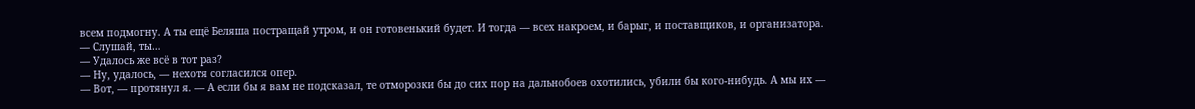всем подмогну. А ты ещё Беляша постращай утром, и он готовенький будет. И тогда — всех накроем, и барыг, и поставщиков, и организатора.
— Слушай, ты…
— Удалось же всё в тот раз?
— Ну, удалось, — нехотя согласился опер.
— Вот, — протянул я. — А если бы я вам не подсказал, те отморозки бы до сих пор на дальнобоев охотились, убили бы кого-нибудь. А мы их —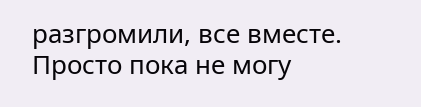разгромили, все вместе. Просто пока не могу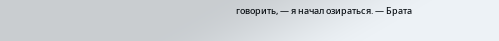говорить, — я начал озираться. — Брата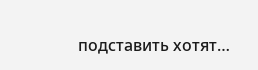подставить хотят…